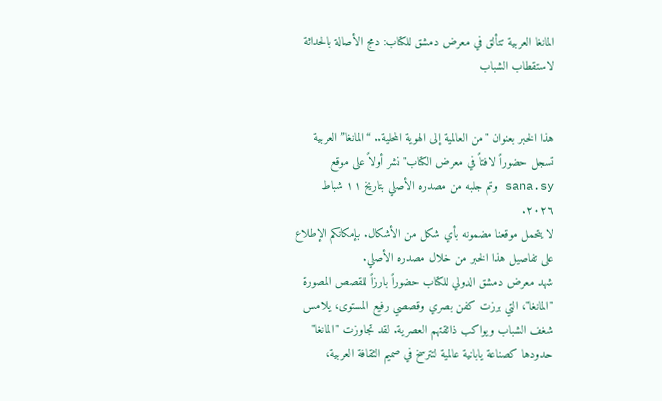المانغا العربية تتألق في معرض دمشق للكتاب: دمج الأصالة بالحداثة لاستقطاب الشباب


هذا الخبر بعنوان "من العالمية إلى الهوية المحلية.. “المانغا” العربية تسجل حضوراً لافتاً في معرض الكتاب" نشر أولاً على موقع sana.sy وتم جلبه من مصدره الأصلي بتاريخ ١١ شباط ٢٠٢٦.
لا يتحمل موقعنا مضمونه بأي شكل من الأشكال. بإمكانكم الإطلاع على تفاصيل هذا الخبر من خلال مصدره الأصلي.
شهد معرض دمشق الدولي للكتاب حضوراً بارزاً للقصص المصورة "المانغا"، التي برزت كفن بصري وقصصي رفيع المستوى، يلامس شغف الشباب ويواكب ذائقتهم العصرية. لقد تجاوزت "المانغا" حدودها كصناعة يابانية عالمية لتترسخ في صميم الثقافة العربية،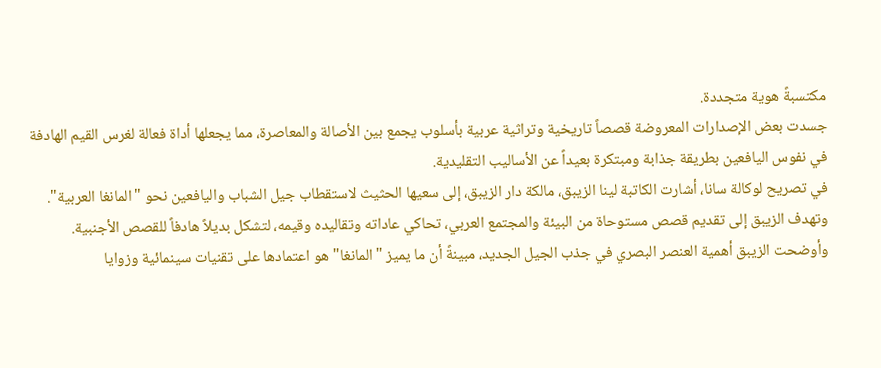مكتسبةً هوية متجددة.
جسدت بعض الإصدارات المعروضة قصصاً تاريخية وتراثية عربية بأسلوب يجمع بين الأصالة والمعاصرة، مما يجعلها أداة فعالة لغرس القيم الهادفة في نفوس اليافعين بطريقة جذابة ومبتكرة بعيداً عن الأساليب التقليدية.
في تصريح لوكالة سانا، أشارت الكاتبة لينا الزيبق، مالكة دار الزيبق، إلى سعيها الحثيث لاستقطاب جيل الشباب واليافعين نحو "المانغا العربية". وتهدف الزيبق إلى تقديم قصص مستوحاة من البيئة والمجتمع العربي، تحاكي عاداته وتقاليده وقيمه، لتشكل بديلاً هادفاً للقصص الأجنبية.
وأوضحت الزيبق أهمية العنصر البصري في جذب الجيل الجديد، مبينةً أن ما يميز "المانغا" هو اعتمادها على تقنيات سينمائية وزوايا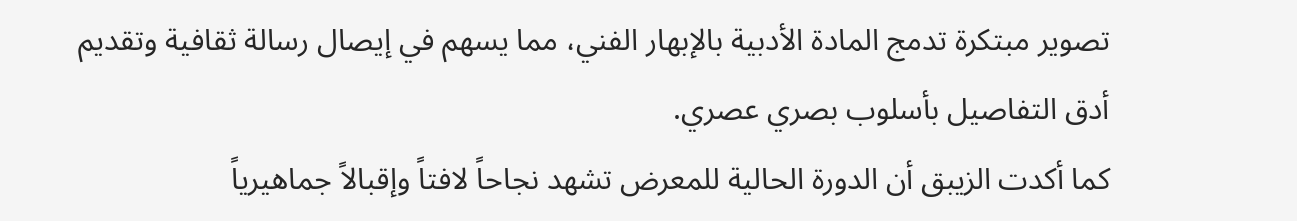تصوير مبتكرة تدمج المادة الأدبية بالإبهار الفني، مما يسهم في إيصال رسالة ثقافية وتقديم أدق التفاصيل بأسلوب بصري عصري.
كما أكدت الزيبق أن الدورة الحالية للمعرض تشهد نجاحاً لافتاً وإقبالاً جماهيرياً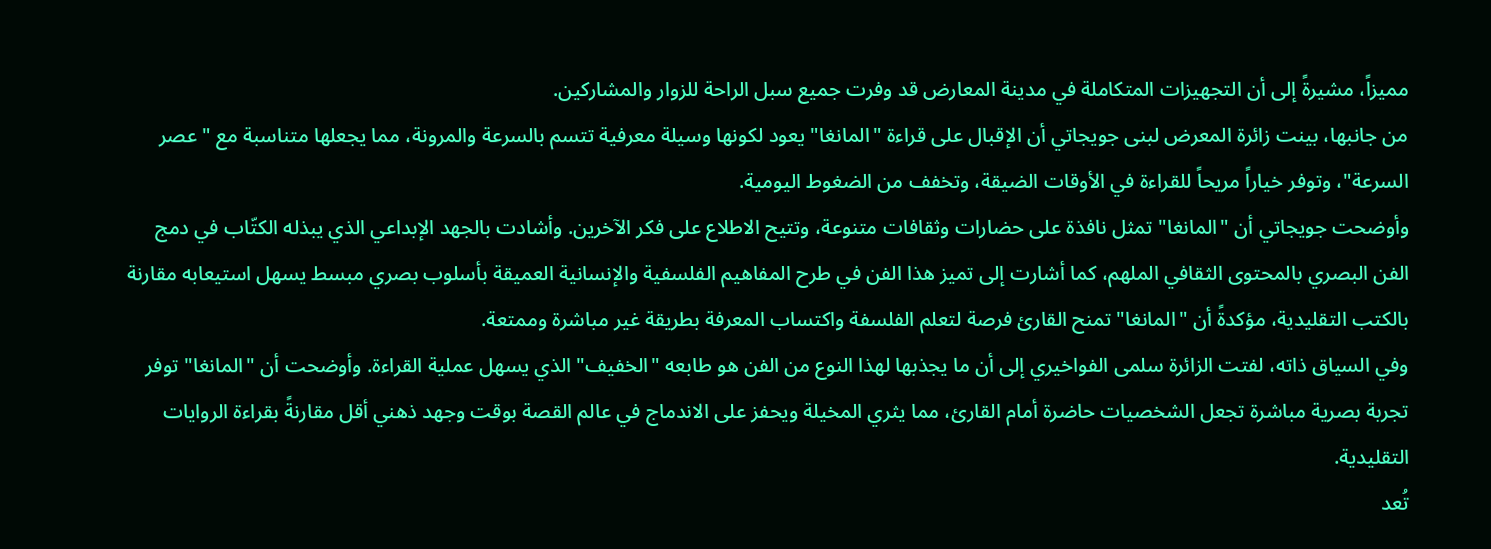مميزاً، مشيرةً إلى أن التجهيزات المتكاملة في مدينة المعارض قد وفرت جميع سبل الراحة للزوار والمشاركين.
من جانبها، بينت زائرة المعرض لبنى جويجاتي أن الإقبال على قراءة "المانغا" يعود لكونها وسيلة معرفية تتسم بالسرعة والمرونة، مما يجعلها متناسبة مع "عصر السرعة"، وتوفر خياراً مريحاً للقراءة في الأوقات الضيقة، وتخفف من الضغوط اليومية.
وأوضحت جويجاتي أن "المانغا" تمثل نافذة على حضارات وثقافات متنوعة، وتتيح الاطلاع على فكر الآخرين. وأشادت بالجهد الإبداعي الذي يبذله الكتّاب في دمج الفن البصري بالمحتوى الثقافي الملهم، كما أشارت إلى تميز هذا الفن في طرح المفاهيم الفلسفية والإنسانية العميقة بأسلوب بصري مبسط يسهل استيعابه مقارنة بالكتب التقليدية، مؤكدةً أن "المانغا" تمنح القارئ فرصة لتعلم الفلسفة واكتساب المعرفة بطريقة غير مباشرة وممتعة.
وفي السياق ذاته، لفتت الزائرة سلمى الفواخيري إلى أن ما يجذبها لهذا النوع من الفن هو طابعه "الخفيف" الذي يسهل عملية القراءة. وأوضحت أن "المانغا" توفر تجربة بصرية مباشرة تجعل الشخصيات حاضرة أمام القارئ، مما يثري المخيلة ويحفز على الاندماج في عالم القصة بوقت وجهد ذهني أقل مقارنةً بقراءة الروايات التقليدية.
تُعد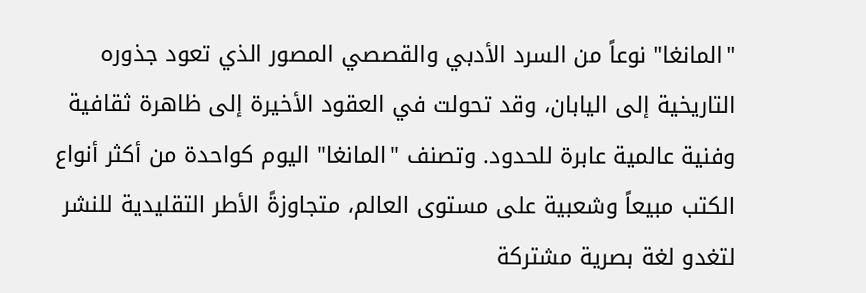"المانغا" نوعاً من السرد الأدبي والقصصي المصور الذي تعود جذوره التاريخية إلى اليابان، وقد تحولت في العقود الأخيرة إلى ظاهرة ثقافية وفنية عالمية عابرة للحدود. وتصنف "المانغا" اليوم كواحدة من أكثر أنواع الكتب مبيعاً وشعبية على مستوى العالم، متجاوزةً الأطر التقليدية للنشر لتغدو لغة بصرية مشتركة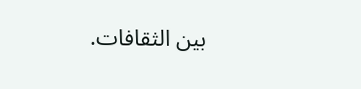بين الثقافات.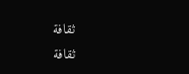ثقافة
ثقافة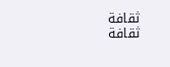ثقافة
ثقافة